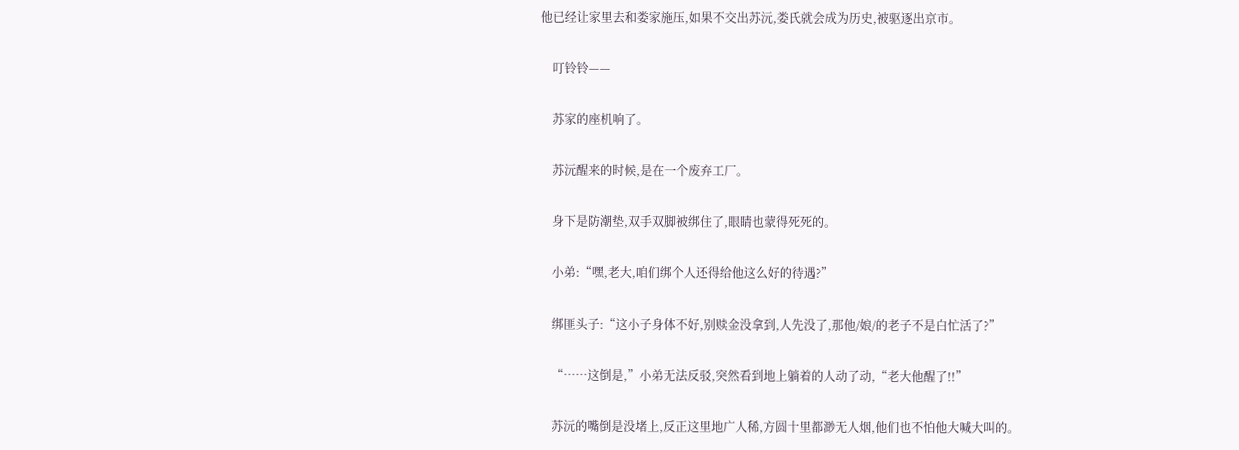他已经让家里去和娄家施压,如果不交出苏沅,娄氏就会成为历史,被驱逐出京市。

    叮铃铃——

    苏家的座机响了。

    苏沅醒来的时候,是在一个废弃工厂。

    身下是防潮垫,双手双脚被绑住了,眼睛也蒙得死死的。

    小弟:“嘿,老大,咱们绑个人还得给他这么好的待遇?”

    绑匪头子:“这小子身体不好,别赎金没拿到,人先没了,那他/娘/的老子不是白忙活了?”

    “……这倒是,”小弟无法反驳,突然看到地上躺着的人动了动,“老大他醒了!!”

    苏沅的嘴倒是没堵上,反正这里地广人稀,方圆十里都渺无人烟,他们也不怕他大喊大叫的。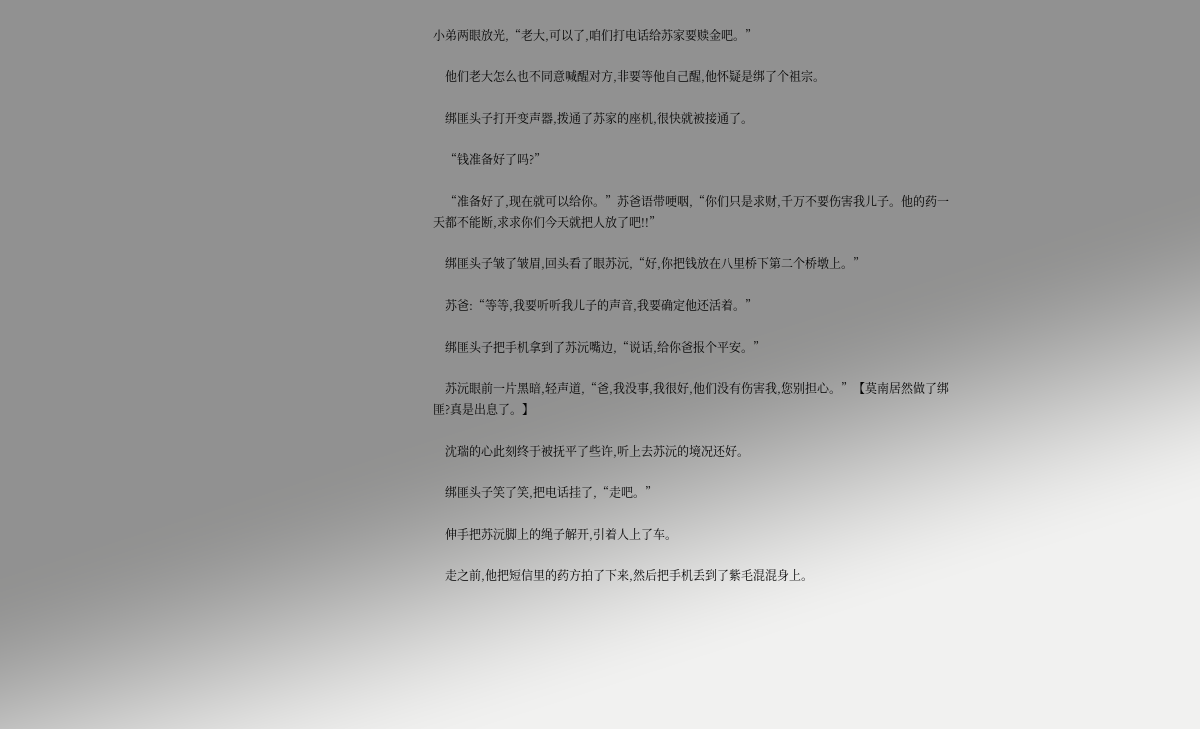小弟两眼放光,“老大,可以了,咱们打电话给苏家要赎金吧。”

    他们老大怎么也不同意喊醒对方,非要等他自己醒,他怀疑是绑了个祖宗。

    绑匪头子打开变声器,拨通了苏家的座机,很快就被接通了。

    “钱准备好了吗?”

    “准备好了,现在就可以给你。”苏爸语带哽咽,“你们只是求财,千万不要伤害我儿子。他的药一天都不能断,求求你们今天就把人放了吧!!”

    绑匪头子皱了皱眉,回头看了眼苏沅,“好,你把钱放在八里桥下第二个桥墩上。”

    苏爸:“等等,我要听听我儿子的声音,我要确定他还活着。”

    绑匪头子把手机拿到了苏沅嘴边,“说话,给你爸报个平安。”

    苏沅眼前一片黑暗,轻声道,“爸,我没事,我很好,他们没有伤害我,您别担心。”【莫南居然做了绑匪?真是出息了。】

    沈瑞的心此刻终于被抚平了些许,听上去苏沅的境况还好。

    绑匪头子笑了笑,把电话挂了,“走吧。”

    伸手把苏沅脚上的绳子解开,引着人上了车。

    走之前,他把短信里的药方拍了下来,然后把手机丢到了紫毛混混身上。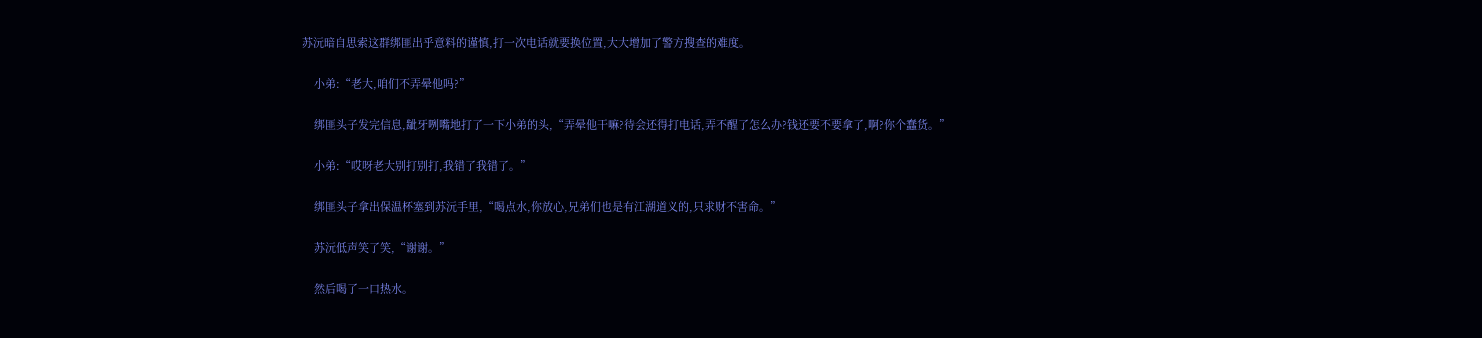苏沅暗自思索这群绑匪出乎意料的谨慎,打一次电话就要换位置,大大增加了警方搜查的难度。

    小弟:“老大,咱们不弄晕他吗?”

    绑匪头子发完信息,龇牙咧嘴地打了一下小弟的头,“弄晕他干嘛?待会还得打电话,弄不醒了怎么办?钱还要不要拿了,啊?你个蠢货。”

    小弟:“哎呀老大别打别打,我错了我错了。”

    绑匪头子拿出保温杯塞到苏沅手里,“喝点水,你放心,兄弟们也是有江湖道义的,只求财不害命。”

    苏沅低声笑了笑,“谢谢。”

    然后喝了一口热水。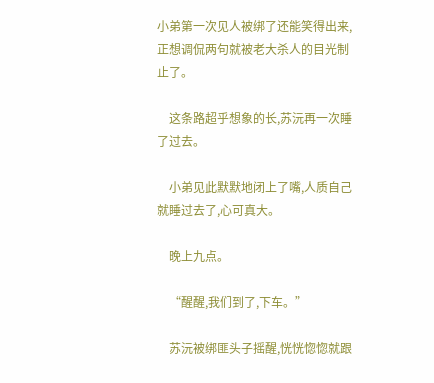小弟第一次见人被绑了还能笑得出来,正想调侃两句就被老大杀人的目光制止了。

    这条路超乎想象的长,苏沅再一次睡了过去。

    小弟见此默默地闭上了嘴,人质自己就睡过去了,心可真大。

    晚上九点。

    “醒醒,我们到了,下车。”

    苏沅被绑匪头子摇醒,恍恍惚惚就跟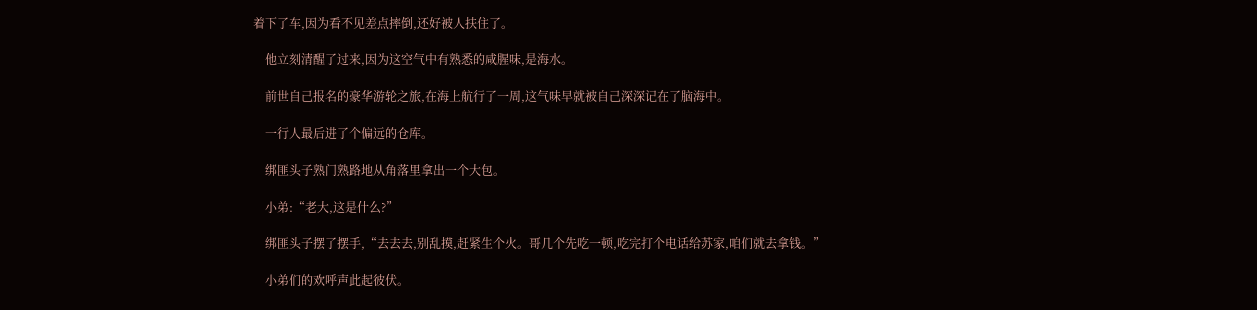着下了车,因为看不见差点摔倒,还好被人扶住了。

    他立刻清醒了过来,因为这空气中有熟悉的咸腥味,是海水。

    前世自己报名的豪华游轮之旅,在海上航行了一周,这气味早就被自己深深记在了脑海中。

    一行人最后进了个偏远的仓库。

    绑匪头子熟门熟路地从角落里拿出一个大包。

    小弟:“老大,这是什么?”

    绑匪头子摆了摆手,“去去去,别乱摸,赶紧生个火。哥几个先吃一顿,吃完打个电话给苏家,咱们就去拿钱。”

    小弟们的欢呼声此起彼伏。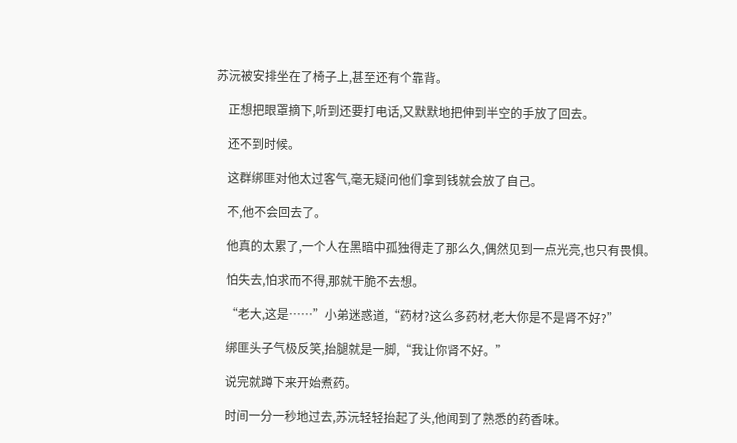苏沅被安排坐在了椅子上,甚至还有个靠背。

    正想把眼罩摘下,听到还要打电话,又默默地把伸到半空的手放了回去。

    还不到时候。

    这群绑匪对他太过客气,毫无疑问他们拿到钱就会放了自己。

    不,他不会回去了。

    他真的太累了,一个人在黑暗中孤独得走了那么久,偶然见到一点光亮,也只有畏惧。

    怕失去,怕求而不得,那就干脆不去想。

    “老大,这是……”小弟迷惑道,“药材?这么多药材,老大你是不是肾不好?”

    绑匪头子气极反笑,抬腿就是一脚,“我让你肾不好。”

    说完就蹲下来开始煮药。

    时间一分一秒地过去,苏沅轻轻抬起了头,他闻到了熟悉的药香味。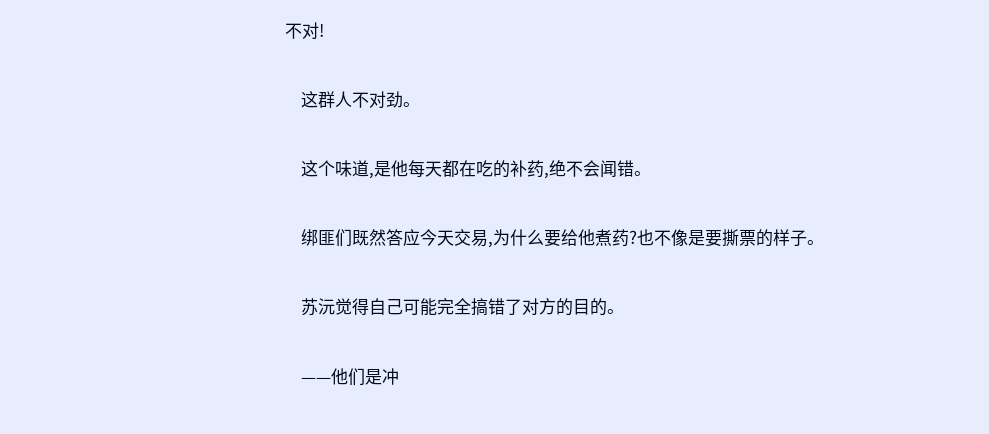不对!

    这群人不对劲。

    这个味道,是他每天都在吃的补药,绝不会闻错。

    绑匪们既然答应今天交易,为什么要给他煮药?也不像是要撕票的样子。

    苏沅觉得自己可能完全搞错了对方的目的。

    ——他们是冲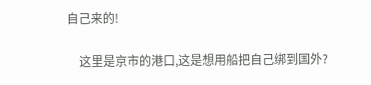自己来的!

    这里是京市的港口,这是想用船把自己绑到国外?